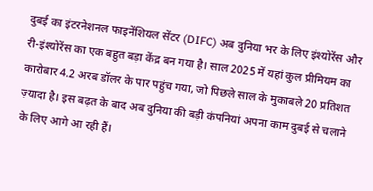दुबई का इंटरनेशनल फाइनेंशियल सेंटर (DIFC) अब दुनिया भर के लिए इंश्योरेंस और री-इंश्योरेंस का एक बहुत बड़ा केंद्र बन गया है। साल 2025 में यहां कुल प्रीमियम का कारोबार 4.2 अरब डॉलर के पार पहुंच गया, जो पिछले साल के मुकाबले 20 प्रतिशत ज़्यादा है। इस बढ़त के बाद अब दुनिया की बड़ी कंपनियां अपना काम दुबई से चलाने के लिए आगे आ रही हैं।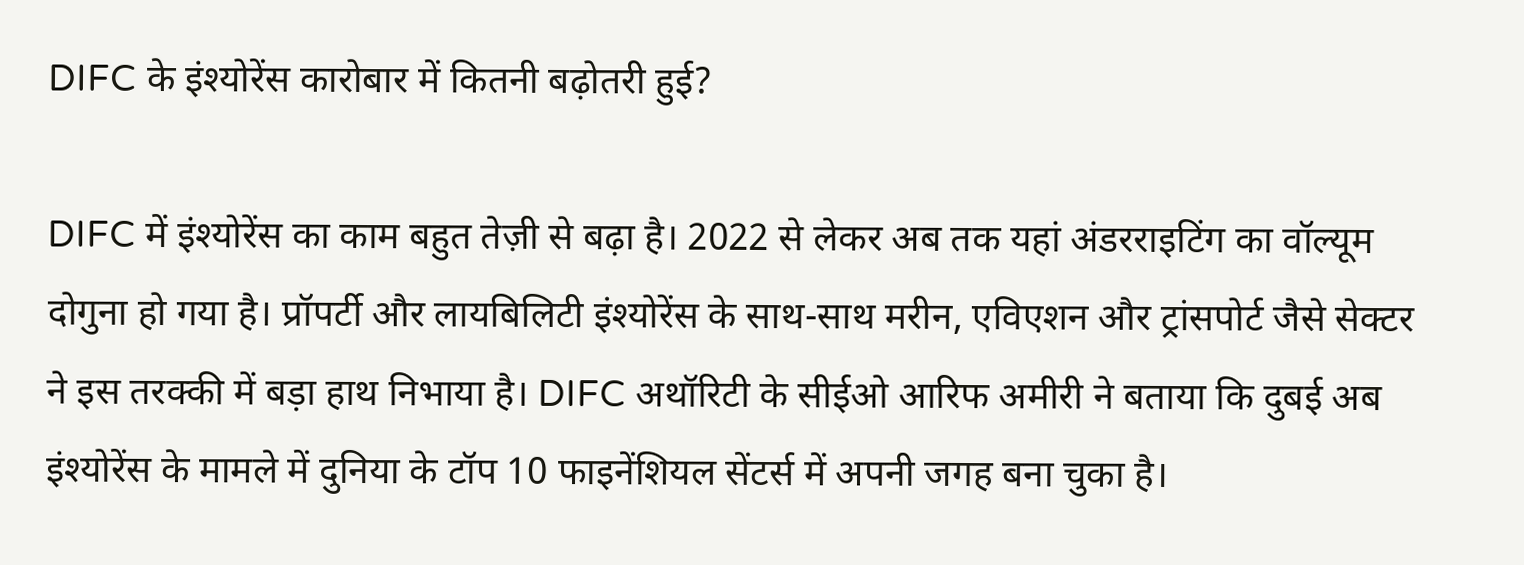DIFC के इंश्योरेंस कारोबार में कितनी बढ़ोतरी हुई?

DIFC में इंश्योरेंस का काम बहुत तेज़ी से बढ़ा है। 2022 से लेकर अब तक यहां अंडरराइटिंग का वॉल्यूम दोगुना हो गया है। प्रॉपर्टी और लायबिलिटी इंश्योरेंस के साथ-साथ मरीन, एविएशन और ट्रांसपोर्ट जैसे सेक्टर ने इस तरक्की में बड़ा हाथ निभाया है। DIFC अथॉरिटी के सीईओ आरिफ अमीरी ने बताया कि दुबई अब इंश्योरेंस के मामले में दुनिया के टॉप 10 फाइनेंशियल सेंटर्स में अपनी जगह बना चुका है।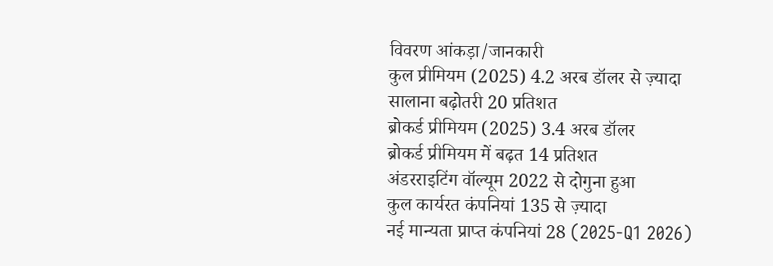विवरण आंकड़ा/जानकारी
कुल प्रीमियम (2025) 4.2 अरब डॉलर से ज़्यादा
सालाना बढ़ोतरी 20 प्रतिशत
ब्रोकर्ड प्रीमियम (2025) 3.4 अरब डॉलर
ब्रोकर्ड प्रीमियम में बढ़त 14 प्रतिशत
अंडरराइटिंग वॉल्यूम 2022 से दोगुना हुआ
कुल कार्यरत कंपनियां 135 से ज़्यादा
नई मान्यता प्राप्त कंपनियां 28 (2025-Q1 2026)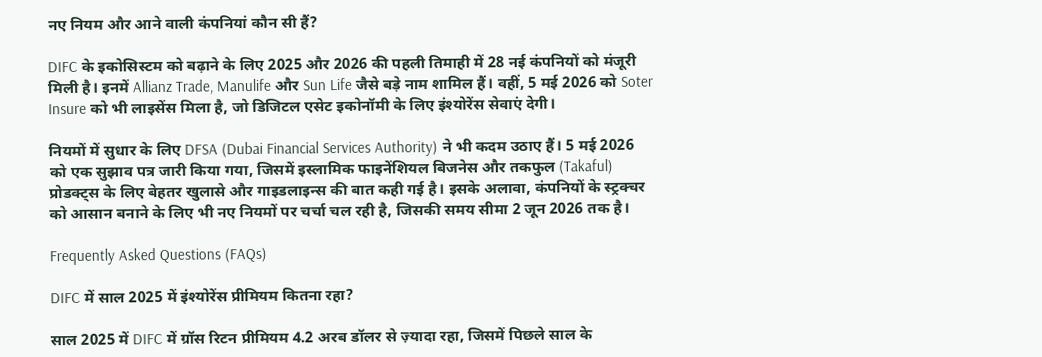नए नियम और आने वाली कंपनियां कौन सी हैं?

DIFC के इकोसिस्टम को बढ़ाने के लिए 2025 और 2026 की पहली तिमाही में 28 नई कंपनियों को मंजूरी मिली है। इनमें Allianz Trade, Manulife और Sun Life जैसे बड़े नाम शामिल हैं। वहीं, 5 मई 2026 को Soter Insure को भी लाइसेंस मिला है, जो डिजिटल एसेट इकोनॉमी के लिए इंश्योरेंस सेवाएं देगी।

नियमों में सुधार के लिए DFSA (Dubai Financial Services Authority) ने भी कदम उठाए हैं। 5 मई 2026 को एक सुझाव पत्र जारी किया गया, जिसमें इस्लामिक फाइनेंशियल बिजनेस और तकफुल (Takaful) प्रोडक्ट्स के लिए बेहतर खुलासे और गाइडलाइन्स की बात कही गई है। इसके अलावा, कंपनियों के स्ट्रक्चर को आसान बनाने के लिए भी नए नियमों पर चर्चा चल रही है, जिसकी समय सीमा 2 जून 2026 तक है।

Frequently Asked Questions (FAQs)

DIFC में साल 2025 में इंश्योरेंस प्रीमियम कितना रहा?

साल 2025 में DIFC में ग्रॉस रिटन प्रीमियम 4.2 अरब डॉलर से ज़्यादा रहा, जिसमें पिछले साल के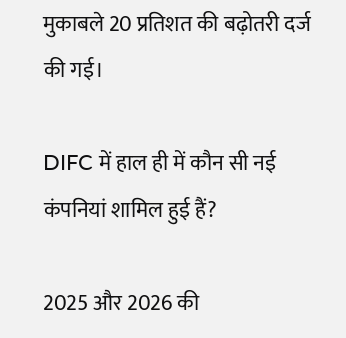मुकाबले 20 प्रतिशत की बढ़ोतरी दर्ज की गई।

DIFC में हाल ही में कौन सी नई कंपनियां शामिल हुई हैं?

2025 और 2026 की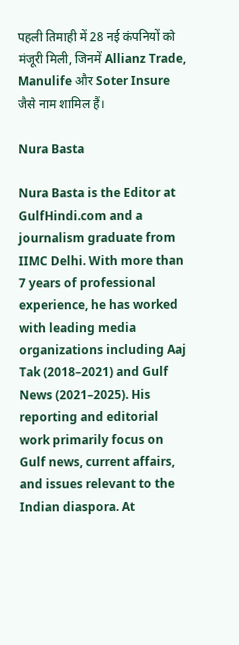पहली तिमाही में 28 नई कंपनियों को मंजूरी मिली, जिनमें Allianz Trade, Manulife और Soter Insure जैसे नाम शामिल हैं।

Nura Basta

Nura Basta is the Editor at GulfHindi.com and a journalism graduate from IIMC Delhi. With more than 7 years of professional experience, he has worked with leading media organizations including Aaj Tak (2018–2021) and Gulf News (2021–2025). His reporting and editorial work primarily focus on Gulf news, current affairs, and issues relevant to the Indian diaspora. At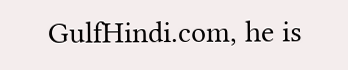GulfHindi.com, he is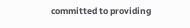committed to providing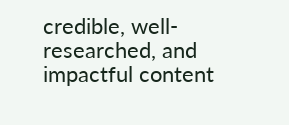credible, well-researched, and impactful content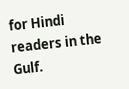for Hindi readers in the Gulf.